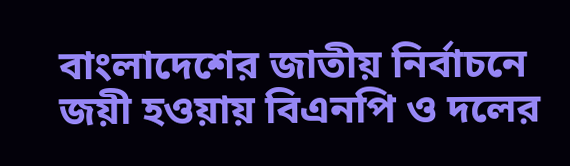বাংলাদেশের জাতীয় নির্বাচনে জয়ী হওয়ায় বিএনপি ও দলের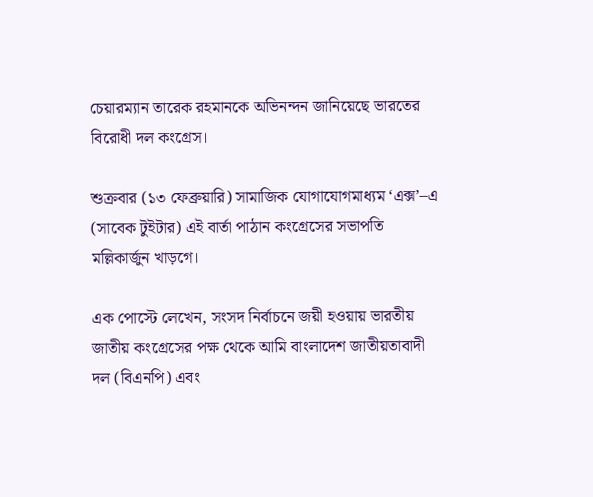চেয়ারম্যান তারেক রহমানকে অভিনন্দন জানিয়েছে ভারতের বিরোধী দল কংগ্রেস।

শুক্রবার (১৩ ফেব্রুয়ারি) সামাজিক যোগাযোগমাধ্যম ‘এক্স’–এ (সাবেক টুইটার) এই বার্তা পাঠান কংগ্রেসের সভাপতি মল্লিকার্জুন খাড়গে।

এক পোস্টে লেখেন, সংসদ নির্বাচনে জয়ী হওয়ায় ভারতীয় জাতীয় কংগ্রেসের পক্ষ থেকে আমি বাংলাদেশ জাতীয়তাবাদী দল (বিএনপি) এবং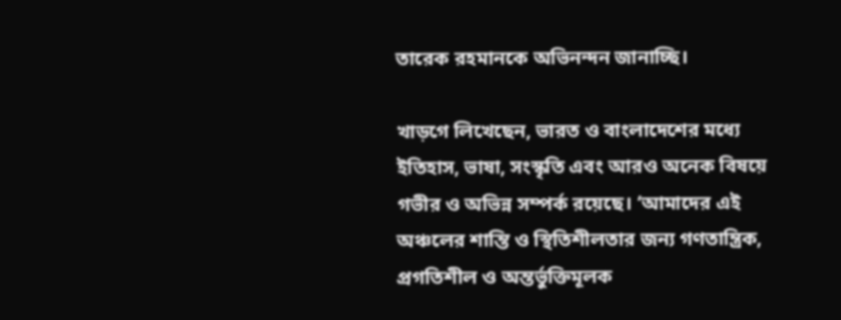তারেক রহমানকে অভিনন্দন জানাচ্ছি।

খাড়গে লিখেছেন, ভারত ও বাংলাদেশের মধ্যে ইতিহাস, ভাষা, সংস্কৃতি এবং আরও অনেক বিষয়ে গভীর ও অভিন্ন সম্পর্ক রয়েছে। ‘আমাদের এই অঞ্চলের শান্তি ও স্থিতিশীলতার জন্য গণতান্ত্রিক, প্রগতিশীল ও অন্তর্ভুক্তিমূলক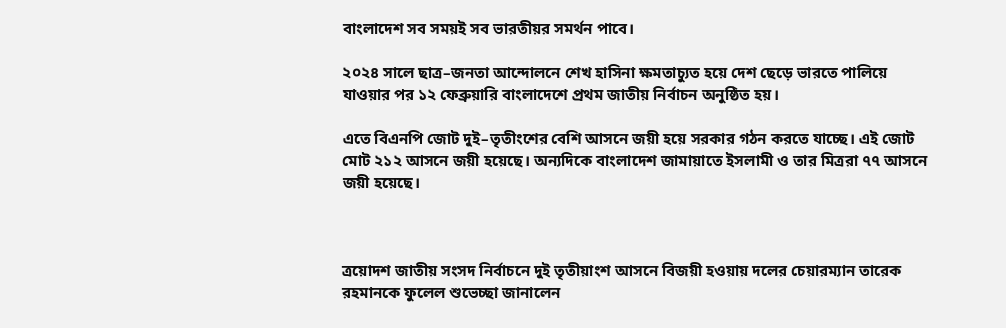বাংলাদেশ সব সময়ই সব ভারতীয়র সমর্থন পাবে।

২০২৪ সালে ছাত্র–জনতা আন্দোলনে শেখ হাসিনা ক্ষমতাচ্যুত হয়ে দেশ ছেড়ে ভারতে পালিয়ে যাওয়ার পর ১২ ফেব্রুয়ারি বাংলাদেশে প্রথম জাতীয় নির্বাচন অনুষ্ঠিত হয়।

এতে বিএনপি জোট দুই–তৃতীংশের বেশি আসনে জয়ী হয়ে সরকার গঠন করতে যাচ্ছে। এই জোট মোট ২১২ আসনে জয়ী হয়েছে। অন্যদিকে বাংলাদেশ জামায়াতে ইসলামী ও তার মিত্ররা ৭৭ আসনে জয়ী হয়েছে।



ত্রয়োদশ জাতীয় সংসদ নির্বাচনে দুই তৃতীয়াংশ আসনে বিজয়ী হওয়ায় দলের চেয়ারম্যান তারেক রহমানকে ফুলেল শুভেচ্ছা জানালেন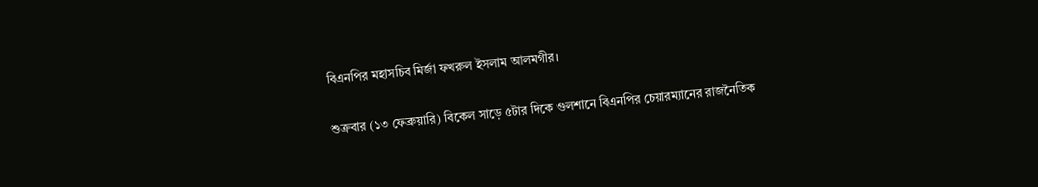বিএনপির মহাসচিব মির্জা ফখরুল ইসলাম আলমগীর।

শুক্রবার (১৩ ফেব্রুয়ারি) বিকেল সাড়ে ৫টার দিকে গুলশানে বিএনপির চেয়ারম্যানের রাজনৈতিক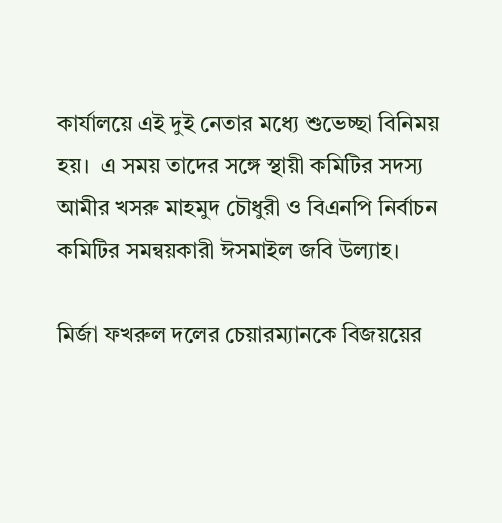কার্যালয়ে এই দুই নেতার মধ্যে শুভেচ্ছা বিনিময় হয়।  এ সময় তাদের সঙ্গে স্থায়ী কমিটির সদস্য আমীর খসরু মাহমুদ চৌধুরী ও বিএনপি নির্বাচন কমিটির সমন্বয়কারী ঈসমাইল জবি উল্যাহ।

মির্জা ফখরুল দলের চেয়ারম্যানকে বিজয়য়ের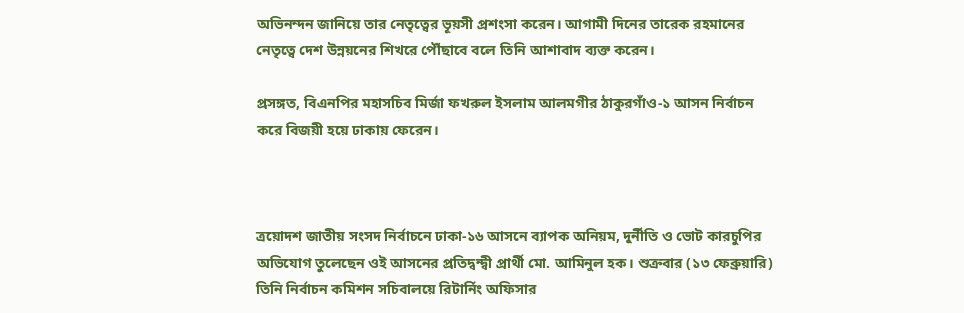অভিনন্দন জানিয়ে তার নেতৃত্বের ভূয়সী প্রশংসা করেন। আগামী দিনের তারেক রহমানের নেতৃত্বে দেশ উন্নয়নের শিখরে পৌঁছাবে বলে তিনি আশাবাদ ব্যক্ত করেন।

প্রসঙ্গত, বিএনপির মহাসচিব মির্জা ফখরুল ইসলাম আলমগীর ঠাকুরগাঁও-১ আসন নির্বাচন করে বিজয়ী হয়ে ঢাকায় ফেরেন।



ত্রয়োদশ জাতীয় সংসদ নির্বাচনে ঢাকা-১৬ আসনে ব্যাপক অনিয়ম, দুর্নীতি ও ভোট কারচুপির অভিযোগ তুলেছেন ওই আসনের প্রতিদ্বন্দ্বী প্রার্থী মো. আমিনুল হক। শুক্রবার (১৩ ফেব্রুয়ারি) তিনি নির্বাচন কমিশন সচিবালয়ে রিটার্নিং অফিসার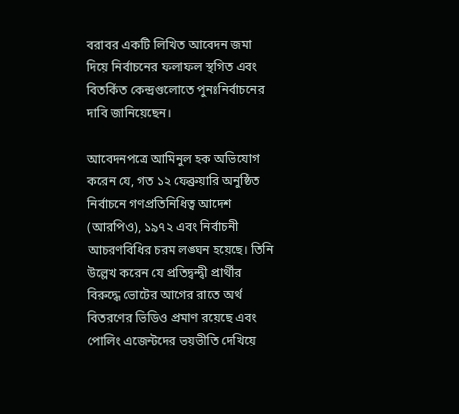বরাবর একটি লিখিত আবেদন জমা দিয়ে নির্বাচনের ফলাফল স্থগিত এবং বিতর্কিত কেন্দ্রগুলোতে পুনঃনির্বাচনের দাবি জানিয়েছেন।

আবেদনপত্রে আমিনুল হক অভিযোগ করেন যে, গত ১২ ফেব্রুয়ারি অনুষ্ঠিত নির্বাচনে গণপ্রতিনিধিত্ব আদেশ (আরপিও), ১৯৭২ এবং নির্বাচনী আচরণবিধির চরম লঙ্ঘন হয়েছে। তিনি উল্লেখ করেন যে প্রতিদ্বন্দ্বী প্রার্থীর বিরুদ্ধে ভোটের আগের রাতে অর্থ বিতরণের ভিডিও প্রমাণ রয়েছে এবং পোলিং এজেন্টদের ভয়ভীতি দেখিয়ে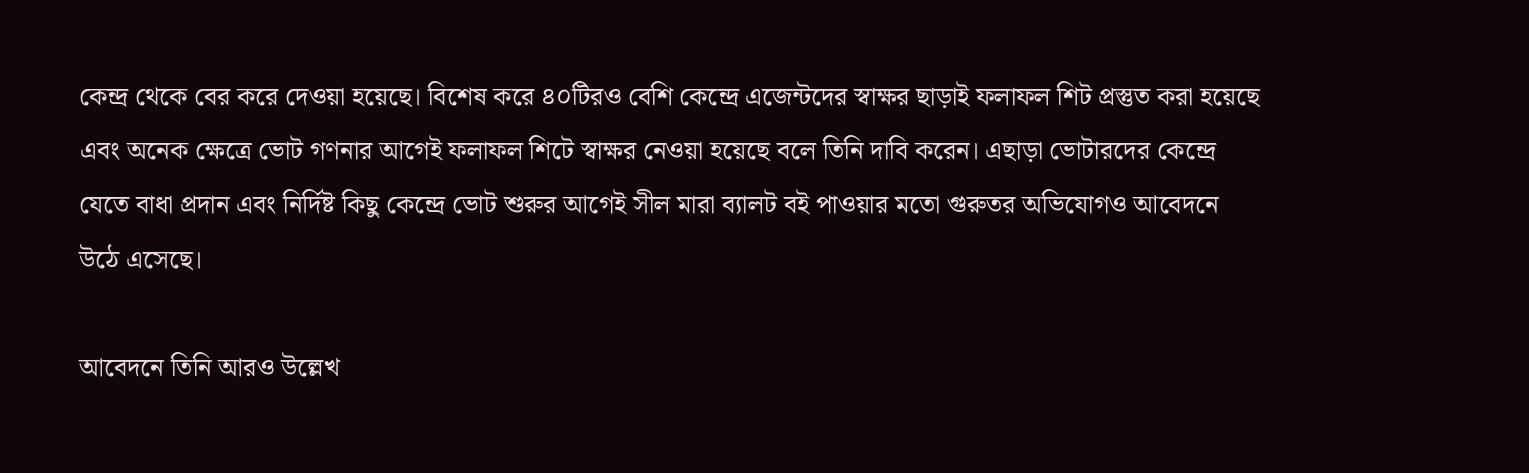কেন্দ্র থেকে বের করে দেওয়া হয়েছে। বিশেষ করে ৪০টিরও বেশি কেন্দ্রে এজেন্টদের স্বাক্ষর ছাড়াই ফলাফল শিট প্রস্তুত করা হয়েছে এবং অনেক ক্ষেত্রে ভোট গণনার আগেই ফলাফল শিটে স্বাক্ষর নেওয়া হয়েছে বলে তিনি দাবি করেন। এছাড়া ভোটারদের কেন্দ্রে যেতে বাধা প্রদান এবং নির্দিষ্ট কিছু কেন্দ্রে ভোট শুরুর আগেই সীল মারা ব্যালট বই পাওয়ার মতো গুরুতর অভিযোগও আবেদনে উঠে এসেছে।

আবেদনে তিনি আরও উল্লেখ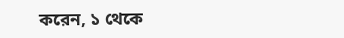করেন, ১ থেকে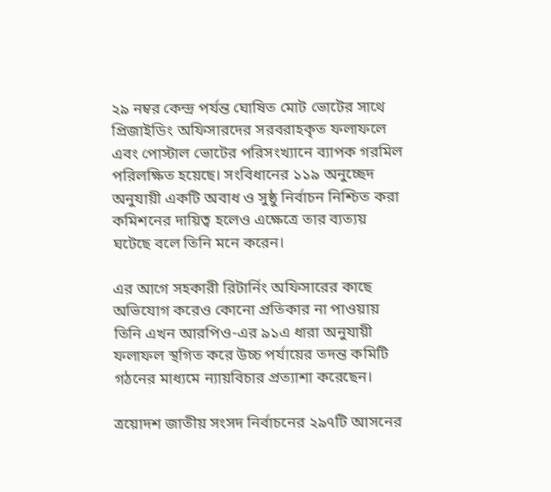২৯ নম্বর কেন্দ্র পর্যন্ত ঘোষিত মোট ভোটের সাথে প্রিজাইডিং অফিসারদের সরবরাহকৃত ফলাফলে এবং পোস্টাল ভোটের পরিসংখ্যানে ব্যাপক গরমিল পরিলক্ষিত হয়েছে। সংবিধানের ১১৯ অনুচ্ছেদ অনুযায়ী একটি অবাধ ও সুষ্ঠু নির্বাচন নিশ্চিত করা কমিশনের দায়িত্ব হলেও এক্ষেত্রে তার ব্যত্যয় ঘটেছে বলে তিনি মনে করেন।

এর আগে সহকারী রিটার্নিং অফিসারের কাছে অভিযোগ করেও কোনো প্রতিকার না পাওয়ায় তিনি এখন আরপিও-এর ৯১এ ধারা অনুযায়ী ফলাফল স্থগিত করে উচ্চ পর্যায়ের তদন্ত কমিটি গঠনের মাধ্যমে ন্যায়বিচার প্রত্যাশা করেছেন।

ত্রয়োদশ জাতীয় সংসদ নির্বাচনের ২৯৭টি আসনের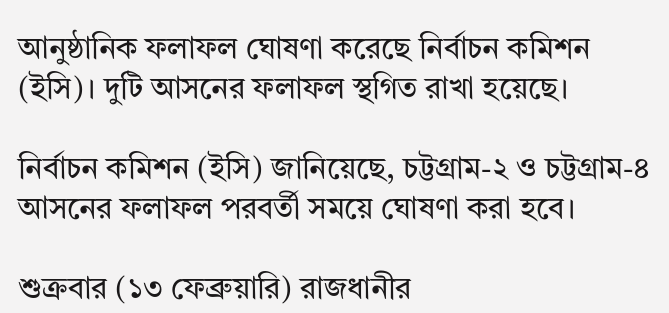আনুষ্ঠানিক ফলাফল ঘোষণা করেছে নির্বাচন কমিশন (ইসি)। দুটি আসনের ফলাফল স্থগিত রাখা হয়েছে।

নির্বাচন কমিশন (ইসি) জানিয়েছে, চট্টগ্রাম-২ ও চট্টগ্রাম-৪ আসনের ফলাফল পরবর্তী সময়ে ঘোষণা করা হবে।

শুক্রবার (১৩ ফেব্রুয়ারি) রাজধানীর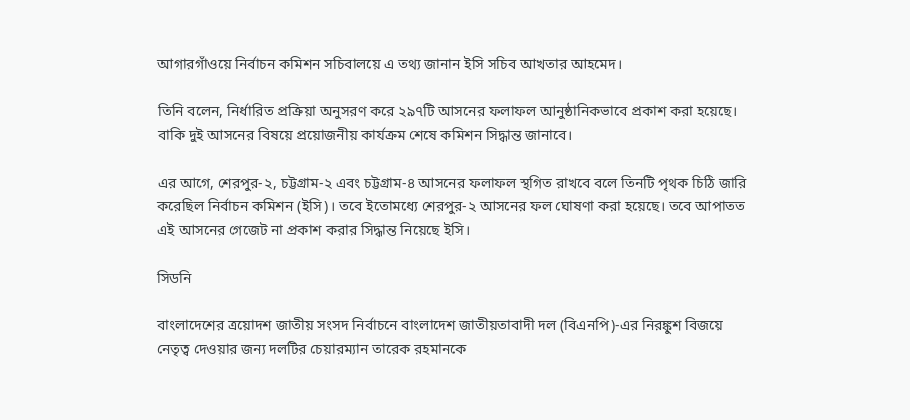আগারগাঁওয়ে নির্বাচন কমিশন সচিবালয়ে এ তথ্য জানান ইসি সচিব আখতার আহমেদ।

তিনি বলেন, নির্ধারিত প্রক্রিয়া অনুসরণ করে ২৯৭টি আসনের ফলাফল আনুষ্ঠানিকভাবে প্রকাশ করা হয়েছে। বাকি দুই আসনের বিষয়ে প্রয়োজনীয় কার্যক্রম শেষে কমিশন সিদ্ধান্ত জানাবে।

এর আগে, শেরপুর-২, চট্টগ্রাম-২ এবং চট্টগ্রাম-৪ আসনের ফলাফল স্থগিত রাখবে বলে তিনটি পৃথক চিঠি জারি করেছিল নির্বাচন কমিশন (ইসি)। তবে ইতোমধ্যে শেরপুর-২ আসনের ফল ঘোষণা করা হয়েছে। তবে আপাতত এই আসনের গেজেট না প্রকাশ করার সিদ্ধান্ত নিয়েছে ইসি।

সিডনি

বাংলাদেশের ত্রয়োদশ জাতীয় সংসদ নির্বাচনে বাংলাদেশ জাতীয়তাবাদী দল (বিএনপি)-এর নিরঙ্কুশ বিজয়ে নেতৃত্ব দেওয়ার জন্য দলটির চেয়ারম্যান তারেক রহমানকে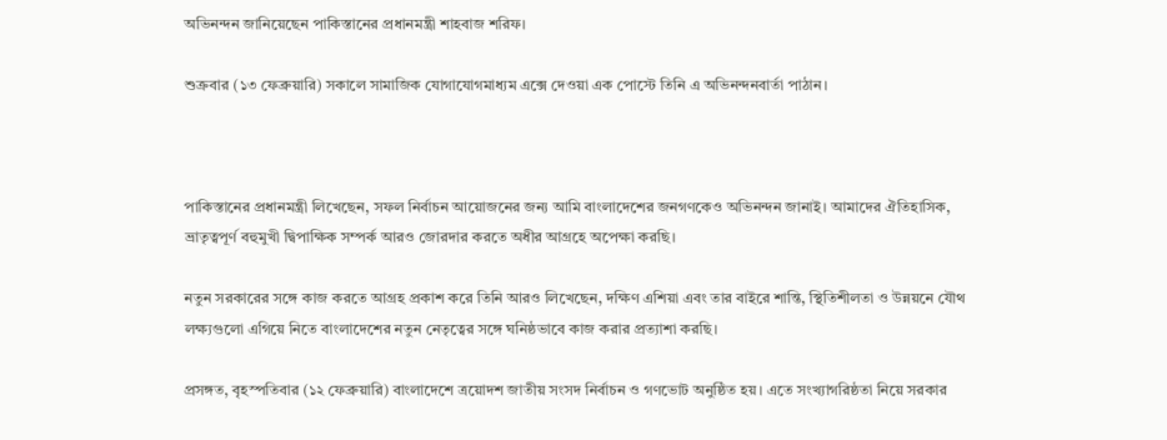অভিনন্দন জানিয়েছেন পাকিস্তানের প্রধানমন্ত্রী শাহবাজ শরিফ।

শুক্রবার (১৩ ফেব্রুয়ারি) সকালে সামাজিক যোগাযোগমাধ্যম এক্সে দেওয়া এক পোস্টে তিনি এ অভিনন্দনবার্তা পাঠান।



পাকিস্তানের প্রধানমন্ত্রী লিখেছেন, সফল নির্বাচন আয়োজনের জন্য আমি বাংলাদেশের জনগণকেও অভিনন্দন জানাই। আমাদের ঐতিহাসিক, ভ্রাতৃত্বপূর্ণ বহুমুখী দ্বিপাক্ষিক সম্পর্ক আরও জোরদার করতে অধীর আগ্রহে অপেক্ষা করছি।

নতুন সরকারের সঙ্গে কাজ করতে আগ্রহ প্রকাশ করে তিনি আরও লিখেছেন, দক্ষিণ এশিয়া এবং তার বাইরে শান্তি, স্থিতিশীলতা ও উন্নয়নে যৌথ লক্ষ্যগুলো এগিয়ে নিতে বাংলাদেশের নতুন নেতৃত্বের সঙ্গে ঘনিষ্ঠভাবে কাজ করার প্রত্যাশা করছি।

প্রসঙ্গত, বৃহস্পতিবার (১২ ফেব্রুয়ারি) বাংলাদেশে ত্রয়োদশ জাতীয় সংসদ নির্বাচন ও গণভোট অনুষ্ঠিত হয়। এতে সংখ্যাগরিষ্ঠতা নিয়ে সরকার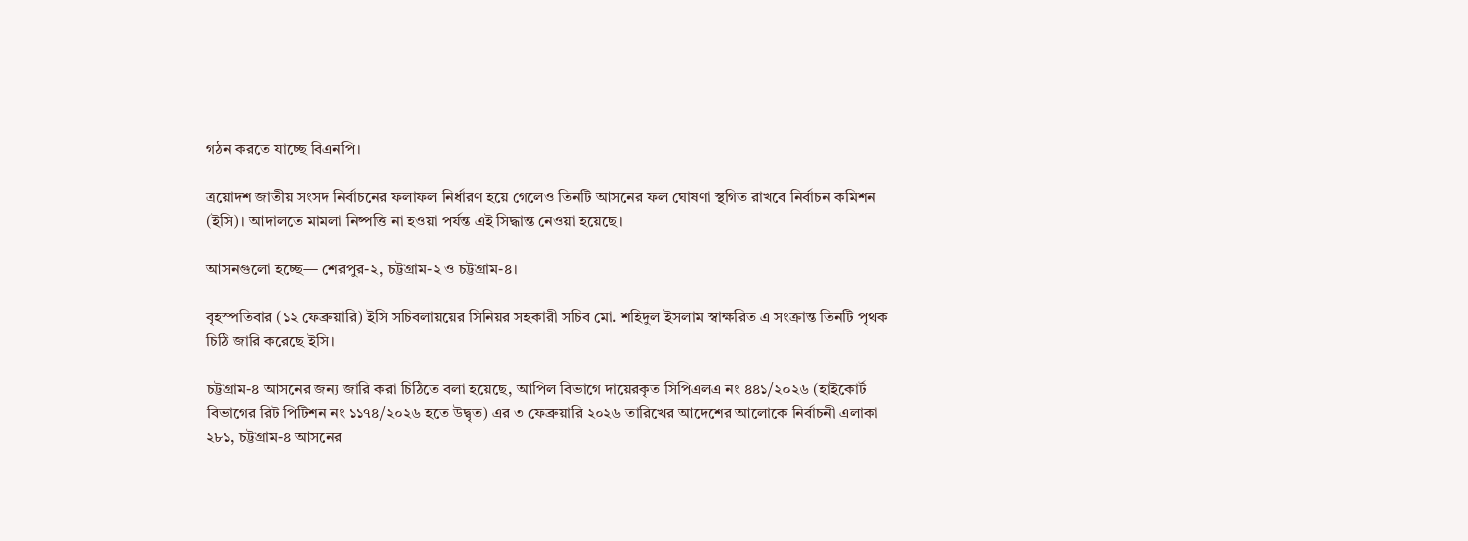গঠন করতে যাচ্ছে বিএনপি।

ত্রয়োদশ জাতীয় সংসদ নির্বাচনের ফলাফল নির্ধারণ হয়ে গেলেও তিনটি আসনের ফল ঘোষণা স্থগিত রাখবে নির্বাচন কমিশন (ইসি)। আদালতে মামলা নিষ্পত্তি না হওয়া পর্যন্ত এই সিদ্ধান্ত নেওয়া হয়েছে।

আসনগুলো হচ্ছে— শেরপুর-২, চট্টগ্রাম-২ ও চট্টগ্রাম-৪।

বৃহস্পতিবার (১২ ফেব্রুয়ারি) ইসি সচিবলায়য়ের সিনিয়র সহকারী সচিব মো. শহিদুল ইসলাম স্বাক্ষরিত এ সংক্রান্ত তিনটি পৃথক চিঠি জারি করেছে ইসি।

চট্টগ্রাম-৪ আসনের জন্য জারি করা চিঠিতে বলা হয়েছে, আপিল বিভাগে দায়েরকৃত সিপিএলএ নং ৪৪১/২০২৬ (হাইকোর্ট বিভাগের রিট পিটিশন নং ১১৭৪/২০২৬ হতে উদ্বৃত) এর ৩ ফেব্রুয়ারি ২০২৬ তারিখের আদেশের আলোকে নির্বাচনী এলাকা ২৮১, চট্টগ্রাম-৪ আসনের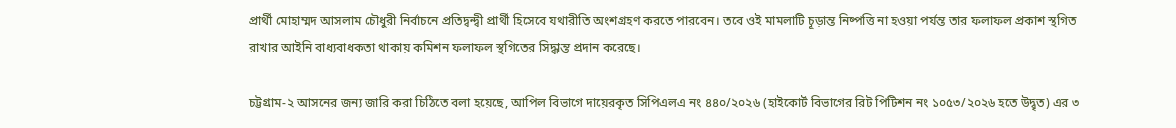প্রার্থী মোহাম্মদ আসলাম চৌধুরী নির্বাচনে প্রতিদ্বন্দ্বী প্রার্থী হিসেবে যথারীতি অংশগ্রহণ করতে পারবেন। তবে ওই মামলাটি চূড়ান্ত নিষ্পত্তি না হওয়া পর্যন্ত তার ফলাফল প্রকাশ স্থগিত রাখার আইনি বাধ্যবাধকতা থাকায় কমিশন ফলাফল স্থগিতের সিদ্ধান্ত প্রদান করেছে।

চট্টগ্রাম-২ আসনের জন্য জারি করা চিঠিতে বলা হয়েছে, আপিল বিভাগে দায়েরকৃত সিপিএলএ নং ৪৪০/২০২৬ (হাইকোর্ট বিভাগের রিট পিটিশন নং ১০৫৩/২০২৬ হতে উদ্বৃত) এর ৩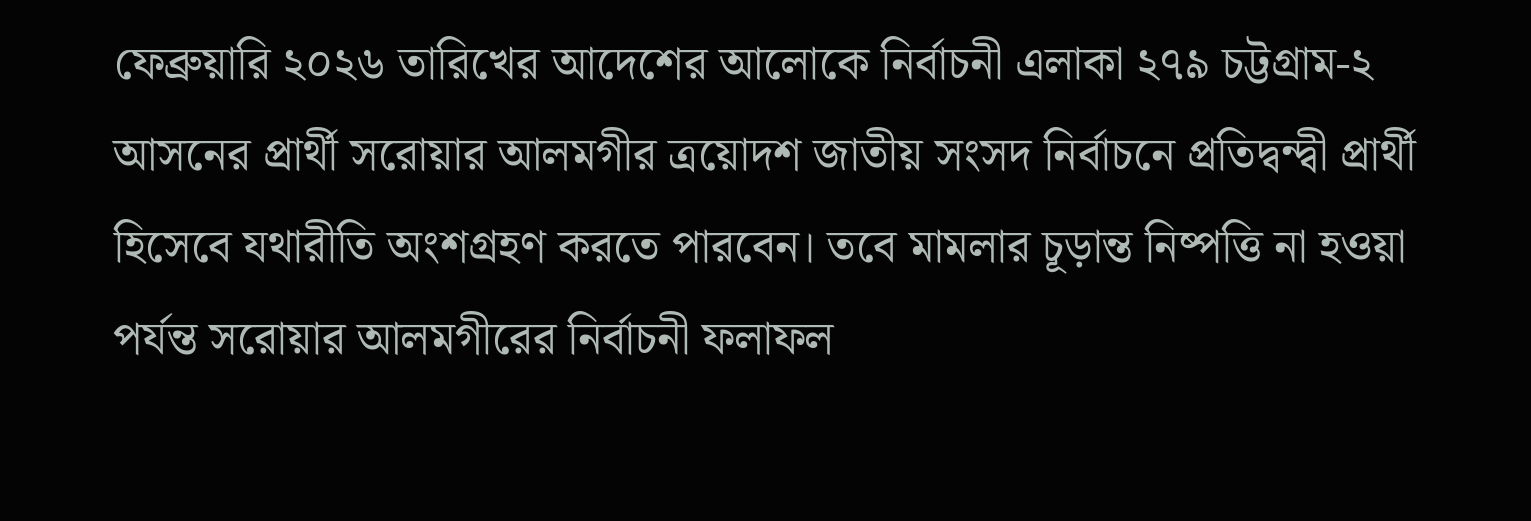ফেব্রুয়ারি ২০২৬ তারিখের আদেশের আলোকে নির্বাচনী এলাকা ২৭৯ চট্টগ্রাম-২ আসনের প্রার্থী সরোয়ার আলমগীর ত্রয়োদশ জাতীয় সংসদ নির্বাচনে প্রতিদ্বন্দ্বী প্রার্থী হিসেবে যথারীতি অংশগ্রহণ করতে পারবেন। তবে মামলার চূড়ান্ত নিষ্পত্তি না হওয়া পর্যন্ত সরোয়ার আলমগীরের নির্বাচনী ফলাফল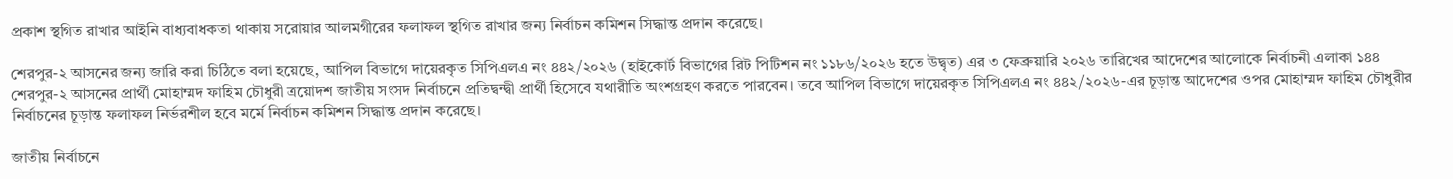প্রকাশ স্থগিত রাখার আইনি বাধ্যবাধকতা থাকায় সরোয়ার আলমগীরের ফলাফল স্থগিত রাখার জন্য নির্বাচন কমিশন সিদ্ধান্ত প্রদান করেছে।

শেরপুর-২ আসনের জন্য জারি করা চিঠিতে বলা হয়েছে, আপিল বিভাগে দায়েরকৃত সিপিএলএ নং ৪৪২/২০২৬ (হাইকোর্ট বিভাগের রিট পিটিশন নং ১১৮৬/২০২৬ হতে উদ্বৃত) এর ৩ ফেব্রুয়ারি ২০২৬ তারিখের আদেশের আলোকে নির্বাচনী এলাকা ১৪৪ শেরপুর-২ আসনের প্রার্থী মোহাম্মদ ফাহিম চৌধুরী ত্রয়োদশ জাতীয় সংসদ নির্বাচনে প্রতিদ্বন্দ্বী প্রার্থী হিসেবে যথারীতি অংশগ্রহণ করতে পারবেন। তবে আপিল বিভাগে দায়েরকৃত সিপিএলএ নং ৪৪২/২০২৬-এর চূড়ান্ত আদেশের ওপর মোহাম্মদ ফাহিম চৌধুরীর নির্বাচনের চূড়ান্ত ফলাফল নির্ভরশীল হবে মর্মে নির্বাচন কমিশন সিদ্ধান্ত প্রদান করেছে।

জাতীয় নির্বাচনে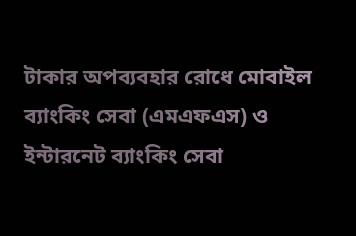টাকার অপব্যবহার রোধে মোবাইল ব্যাংকিং সেবা (এমএফএস) ও ইন্টারনেট ব্যাংকিং সেবা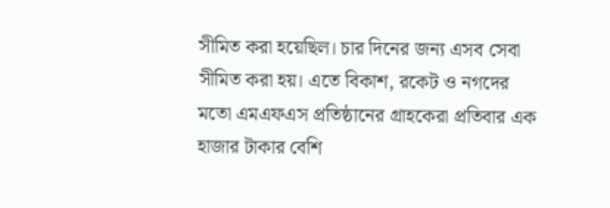সীমিত করা হয়েছিল। চার দিনের জন্য এসব সেবা সীমিত করা হয়। এতে বিকাশ, রকেট ও নগদের মতো এমএফএস প্রতিষ্ঠানের গ্রাহকেরা প্রতিবার এক হাজার টাকার বেশি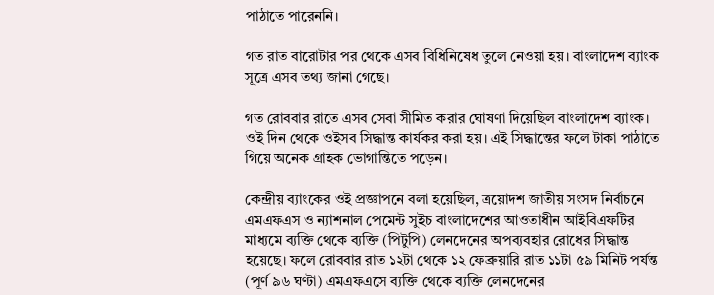পাঠাতে পারেননি।

গত রাত বারোটার পর থেকে এসব বিধিনিষেধ তুলে নেওয়া হয়। বাংলাদেশ ব্যাংক সূত্রে এসব তথ্য জানা গেছে।

গত রোববার রাতে এসব সেবা সীমিত করার ঘোষণা দিয়েছিল বাংলাদেশ ব্যাংক। ওই দিন থেকে ওইসব সিদ্ধান্ত কার্যকর করা হয়। এই সিদ্ধান্তের ফলে টাকা পাঠাতে গিয়ে অনেক গ্রাহক ভোগান্তিতে পড়েন।

কেন্দ্রীয় ব্যাংকের ওই প্রজ্ঞাপনে বলা হয়েছিল, ত্রয়োদশ জাতীয় সংসদ নির্বাচনে এমএফএস ও ন্যাশনাল পেমেন্ট সুইচ বাংলাদেশের আওতাধীন আইবিএফটির মাধ্যমে ব্যক্তি থেকে ব্যক্তি (পিটুপি) লেনদেনের অপব্যবহার রোধের সিদ্ধান্ত হয়েছে। ফলে রোববার রাত ১২টা থেকে ১২ ফেব্রুয়ারি রাত ১১টা ৫৯ মিনিট পর্যন্ত (পূর্ণ ৯৬ ঘণ্টা) এমএফএসে ব্যক্তি থেকে ব্যক্তি লেনদেনের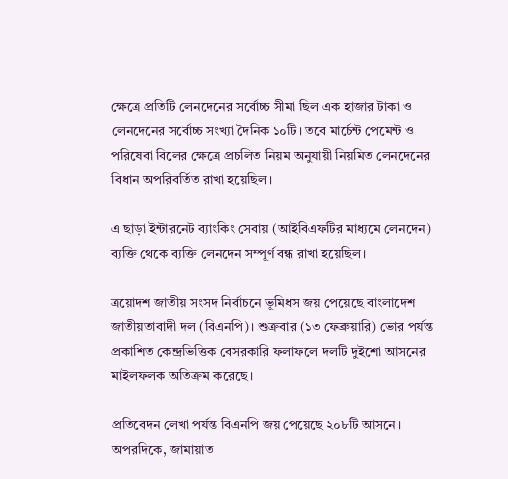ক্ষেত্রে প্রতিটি লেনদেনের সর্বোচ্চ সীমা ছিল এক হাজার টাকা ও লেনদেনের সর্বোচ্চ সংখ্যা দৈনিক ১০টি। তবে মার্চেন্ট পেমেন্ট ও পরিষেবা বিলের ক্ষেত্রে প্রচলিত নিয়ম অনুযায়ী নিয়মিত লেনদেনের বিধান অপরিবর্তিত রাখা হয়েছিল।

এ ছাড়া ইন্টারনেট ব্যাংকিং সেবায় (আইবিএফটির মাধ্যমে লেনদেন) ব্যক্তি থেকে ব্যক্তি লেনদেন সম্পূর্ণ বন্ধ রাখা হয়েছিল।

ত্রয়োদশ জাতীয় সংসদ নির্বাচনে ভূমিধস জয় পেয়েছে বাংলাদেশ জাতীয়তাবাদী দল (বিএনপি)। শুক্রবার (১৩ ফেব্রুয়ারি) ভোর পর্যন্ত প্রকাশিত কেন্দ্রভিত্তিক বেসরকারি ফলাফলে দলটি দুইশো আসনের মাইলফলক অতিক্রম করেছে।

প্রতিবেদন লেখা পর্যন্ত বিএনপি জয় পেয়েছে ২০৮টি আসনে। অপরদিকে, জামায়াত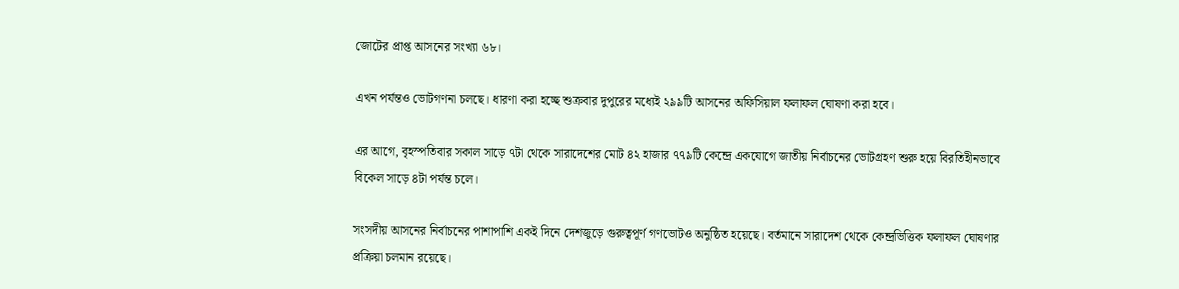জোটের প্রাপ্ত আসনের সংখ্যা ৬৮।

এখন পর্যন্তও ভোটগণনা চলছে। ধারণা করা হচ্ছে শুক্রবার দুপুরের মধ্যেই ২৯৯টি আসনের অফিসিয়াল ফলাফল ঘোষণা করা হবে।

এর আগে, বৃহস্পতিবার সকাল সাড়ে ৭টা থেকে সারাদেশের মোট ৪২ হাজার ৭৭৯টি কেন্দ্রে একযোগে জাতীয় নির্বাচনের ভোটগ্রহণ শুরু হয়ে বিরতিহীনভাবে বিকেল সাড়ে ৪টা পর্যন্ত চলে।

সংসদীয় আসনের নির্বাচনের পাশাপাশি একই দিনে দেশজুড়ে গুরুত্বপূর্ণ গণভোটও অনুষ্ঠিত হয়েছে। বর্তমানে সারাদেশ থেকে কেন্দ্রভিত্তিক ফলাফল ঘোষণার প্রক্রিয়া চলমান রয়েছে।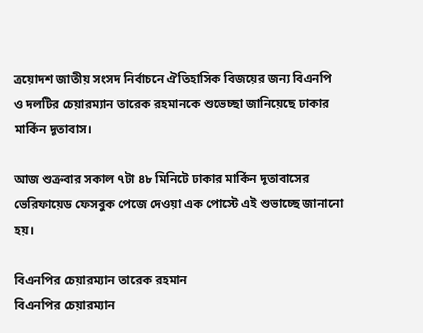ত্রয়োদশ জাতীয় সংসদ নির্বাচনে ঐতিহাসিক বিজয়ের জন্য বিএনপি ও দলটির চেয়ারম্যান তারেক রহমানকে শুভেচ্ছা জানিয়েছে ঢাকার মার্কিন দূতাবাস।

আজ শুক্রবার সকাল ৭টা ৪৮ মিনিটে ঢাকার মার্কিন দূতাবাসের ভেরিফায়েড ফেসবুক পেজে দেওয়া এক পোস্টে এই শুভাচ্ছে জানানো হয়।

বিএনপির চেয়ারম্যান তারেক রহমান
বিএনপির চেয়ারম্যান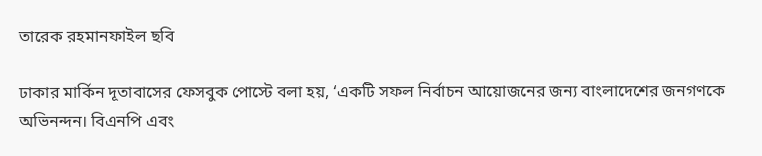তারেক রহমানফাইল ছবি

ঢাকার মার্কিন দূতাবাসের ফেসবুক পোস্টে বলা হয়, ‘একটি সফল নির্বাচন আয়োজনের জন্য বাংলাদেশের জনগণকে অভিনন্দন। বিএনপি এবং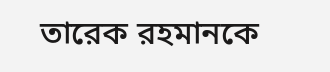তারেক রহমানকে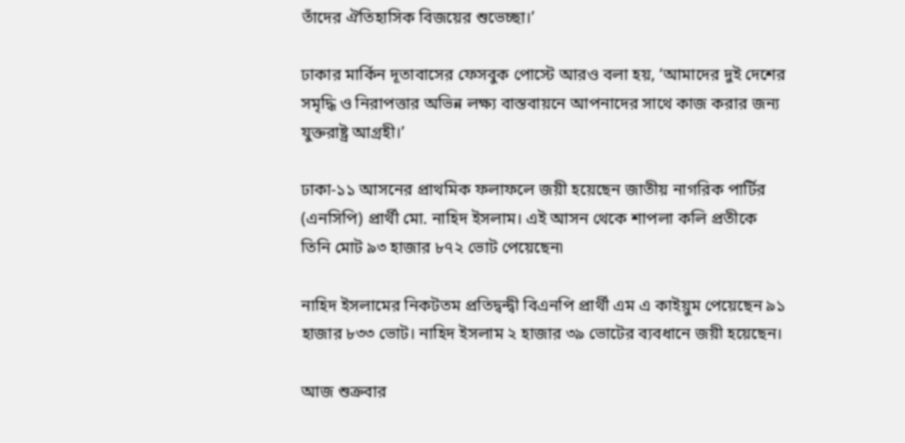তাঁদের ঐতিহাসিক বিজয়ের শুভেচ্ছা।’

ঢাকার মার্কিন দূতাবাসের ফেসবুক পোস্টে আরও বলা হয়, ‘আমাদের দুই দেশের সমৃদ্ধি ও নিরাপত্তার অভিন্ন লক্ষ্য বাস্তবায়নে আপনাদের সাথে কাজ করার জন্য যুক্তরাষ্ট্র আগ্রহী।’

ঢাকা-১১ আসনের প্রাথমিক ফলাফলে জয়ী হয়েছেন জাতীয় নাগরিক পার্টির (এনসিপি) প্রার্থী মো. নাহিদ ইসলাম। এই আসন থেকে শাপলা কলি প্রতীকে তিনি মোট ৯৩ হাজার ৮৭২ ভোট পেয়েছেন৷

নাহিদ ইসলামের নিকটতম প্রতিদ্বন্দ্বী বিএনপি প্রার্থী এম এ কাইয়ুম পেয়েছেন ৯১ হাজার ৮৩৩ ভোট। নাহিদ ইসলাম ২ হাজার ৩৯ ভোটের ব্যবধানে জয়ী হয়েছেন।

আজ শুক্রবার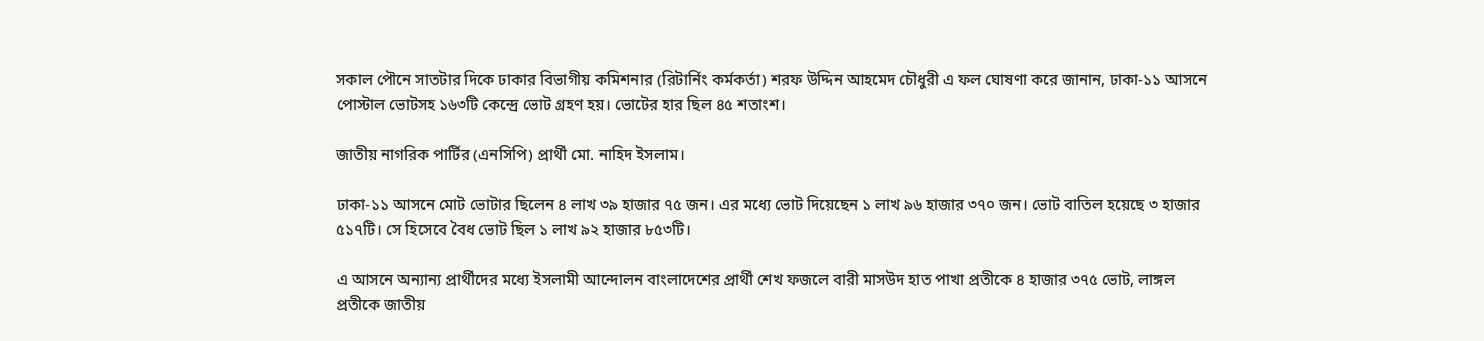সকাল পৌনে সাতটার দিকে ঢাকার বিভাগীয় কমিশনার (রিটার্নিং কর্মকর্তা) শরফ উদ্দিন আহমেদ চৌধুরী এ ফল ঘোষণা করে জানান, ঢাকা-১১ আসনে পোস্টাল ভোটসহ ১৬৩টি কেন্দ্রে ভোট গ্রহণ হয়। ভোটের হার ছিল ৪৫ শতাংশ।

জাতীয় নাগরিক পার্টির (এনসিপি) প্রার্থী মো. নাহিদ ইসলাম।

ঢাকা-১১ আসনে মোট ভোটার ছিলেন ৪ লাখ ৩৯ হাজার ৭৫ জন। এর মধ্যে ভোট দিয়েছেন ১ লাখ ৯৬ হাজার ৩৭০ জন। ভোট বাতিল হয়েছে ৩ হাজার ৫১৭টি। সে হিসেবে বৈধ ভোট ছিল ১ লাখ ৯২ হাজার ৮৫৩টি।

এ আসনে অন্যান্য প্রার্থীদের মধ্যে ইসলামী আন্দোলন বাংলাদেশের প্রার্থী শেখ ফজলে বারী মাসউদ হাত পাখা প্রতীকে ৪ হাজার ৩৭৫ ভোট, লাঙ্গল প্রতীকে জাতীয়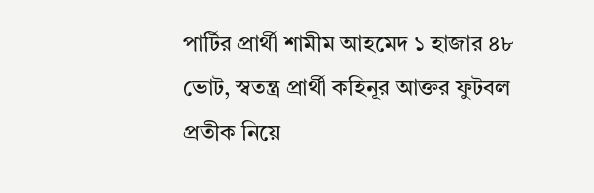পার্টির প্রার্থী শামীম আহমেদ ১ হাজার ৪৮ ভোট, স্বতন্ত্র প্রার্থী কহিনূর আক্তর ফুটবল প্রতীক নিয়ে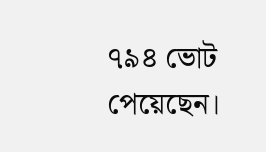৭৯৪ ভোট পেয়েছেন।